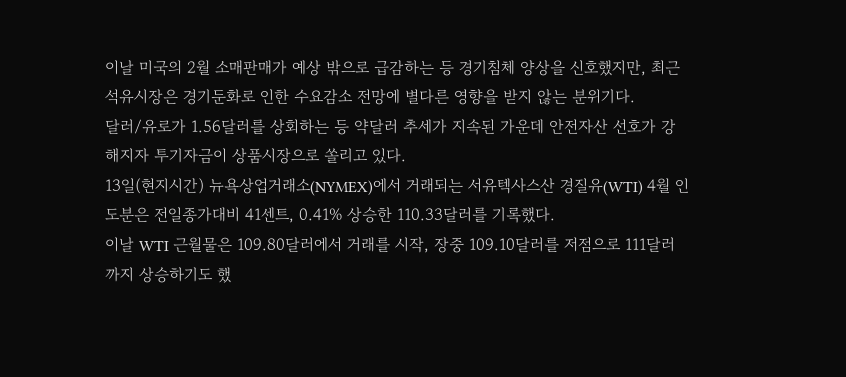이날 미국의 2월 소매판매가 예상 밖으로 급감하는 등 경기침체 양상을 신호했지만, 최근 석유시장은 경기둔화로 인한 수요감소 전망에 별다른 영향을 받지 않는 분위기다.
달러/유로가 1.56달러를 상회하는 등 약달러 추세가 지속된 가운데 안전자산 선호가 강해지자 투기자금이 상품시장으로 쏠리고 있다.
13일(현지시간) 뉴욕상업거래소(NYMEX)에서 거래되는 서유텍사스산 경질유(WTI) 4월 인도분은 전일종가대비 41센트, 0.41% 상승한 110.33달러를 기록했다.
이날 WTI 근월물은 109.80달러에서 거래를 시작, 장중 109.10달러를 저점으로 111달러까지 상승하기도 했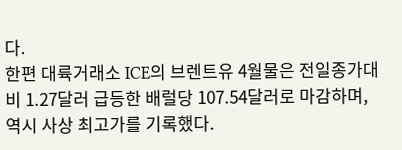다.
한편 대륙거래소 ICE의 브렌트유 4월물은 전일종가대비 1.27달러 급등한 배럴당 107.54달러로 마감하며, 역시 사상 최고가를 기록했다.